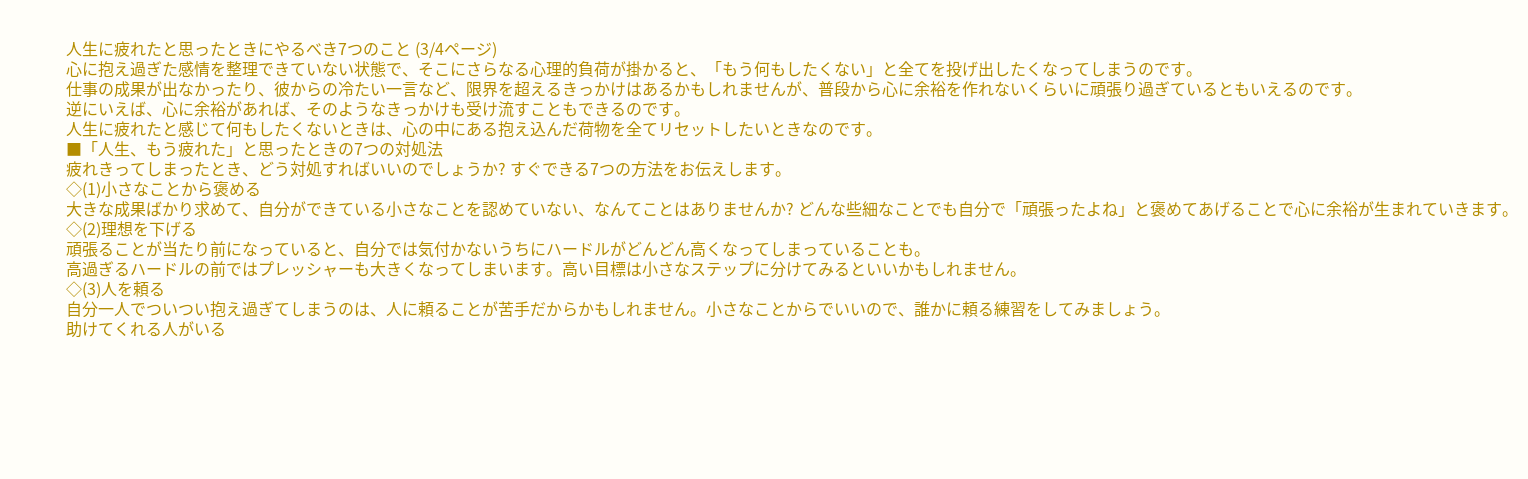人生に疲れたと思ったときにやるべき7つのこと (3/4ページ)
心に抱え過ぎた感情を整理できていない状態で、そこにさらなる心理的負荷が掛かると、「もう何もしたくない」と全てを投げ出したくなってしまうのです。
仕事の成果が出なかったり、彼からの冷たい一言など、限界を超えるきっかけはあるかもしれませんが、普段から心に余裕を作れないくらいに頑張り過ぎているともいえるのです。
逆にいえば、心に余裕があれば、そのようなきっかけも受け流すこともできるのです。
人生に疲れたと感じて何もしたくないときは、心の中にある抱え込んだ荷物を全てリセットしたいときなのです。
■「人生、もう疲れた」と思ったときの7つの対処法
疲れきってしまったとき、どう対処すればいいのでしょうか? すぐできる7つの方法をお伝えします。
◇(1)小さなことから褒める
大きな成果ばかり求めて、自分ができている小さなことを認めていない、なんてことはありませんか? どんな些細なことでも自分で「頑張ったよね」と褒めてあげることで心に余裕が生まれていきます。
◇(2)理想を下げる
頑張ることが当たり前になっていると、自分では気付かないうちにハードルがどんどん高くなってしまっていることも。
高過ぎるハードルの前ではプレッシャーも大きくなってしまいます。高い目標は小さなステップに分けてみるといいかもしれません。
◇(3)人を頼る
自分一人でついつい抱え過ぎてしまうのは、人に頼ることが苦手だからかもしれません。小さなことからでいいので、誰かに頼る練習をしてみましょう。
助けてくれる人がいる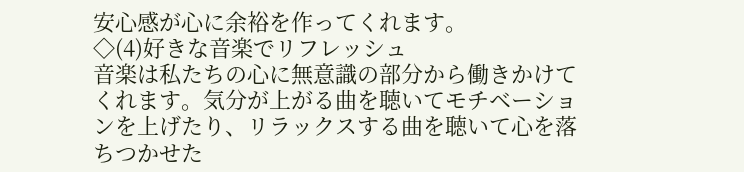安心感が心に余裕を作ってくれます。
◇(4)好きな音楽でリフレッシュ
音楽は私たちの心に無意識の部分から働きかけてくれます。気分が上がる曲を聴いてモチベーションを上げたり、リラックスする曲を聴いて心を落ちつかせた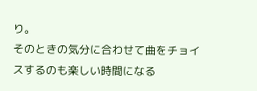り。
そのときの気分に合わせて曲をチョイスするのも楽しい時間になる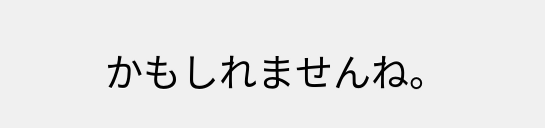かもしれませんね。